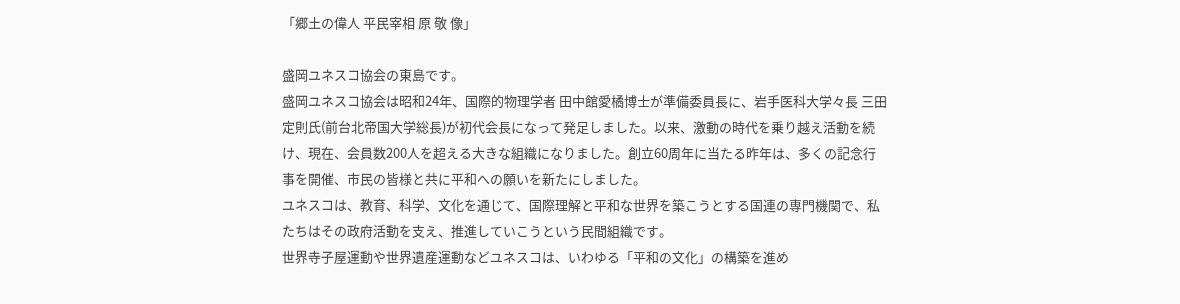「郷土の偉人 平民宰相 原 敬 像」

盛岡ユネスコ協会の東島です。
盛岡ユネスコ協会は昭和24年、国際的物理学者 田中館愛橘博士が準備委員長に、岩手医科大学々長 三田定則氏(前台北帝国大学総長)が初代会長になって発足しました。以来、激動の時代を乗り越え活動を続け、現在、会員数200人を超える大きな組織になりました。創立60周年に当たる昨年は、多くの記念行事を開催、市民の皆様と共に平和への願いを新たにしました。
ユネスコは、教育、科学、文化を通じて、国際理解と平和な世界を築こうとする国連の専門機関で、私たちはその政府活動を支え、推進していこうという民間組織です。
世界寺子屋運動や世界遺産運動などユネスコは、いわゆる「平和の文化」の構築を進め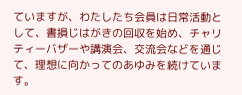ていますが、わたしたち会員は日常活動として、書損じはがきの回収を始め、チャリティーバザーや講演会、交流会などを通じて、理想に向かってのあゆみを続けています。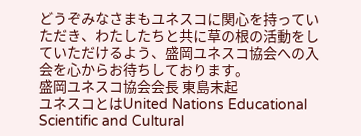どうぞみなさまもユネスコに関心を持っていただき、わたしたちと共に草の根の活動をしていただけるよう、盛岡ユネスコ協会への入会を心からお待ちしております。
盛岡ユネスコ協会会長 東島末起
ユネスコとはUnited Nations Educational Scientific and Cultural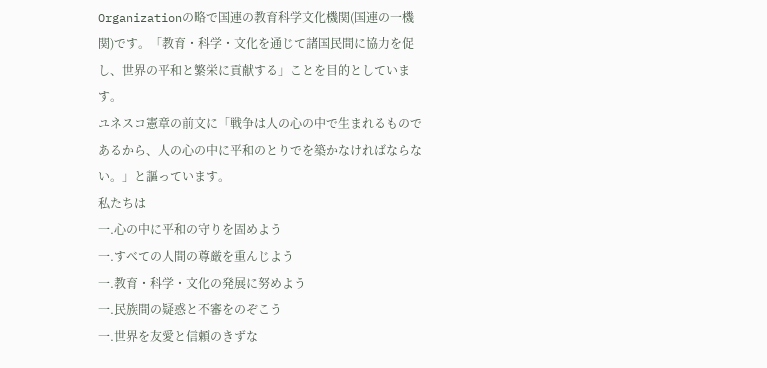Organizationの略で国連の教育科学文化機関(国連の一機関)です。「教育・科学・文化を通じて諸国民間に協力を促し、世界の平和と繁栄に貢献する」ことを目的としています。
ユネスコ憲章の前文に「戦争は人の心の中で生まれるものであるから、人の心の中に平和のとりでを築かなければならない。」と謳っています。
私たちは
一.心の中に平和の守りを固めよう
一.すべての人間の尊厳を重んじよう
一.教育・科学・文化の発展に努めよう
一.民族間の疑惑と不審をのぞこう
一.世界を友愛と信頼のきずな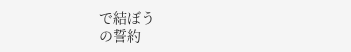で結ぼう
の誓約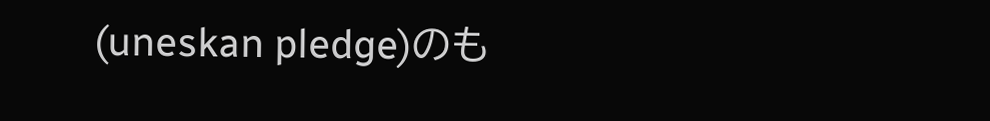(uneskan pledge)のも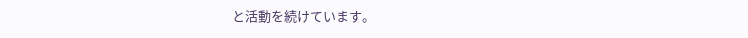と活動を続けています。